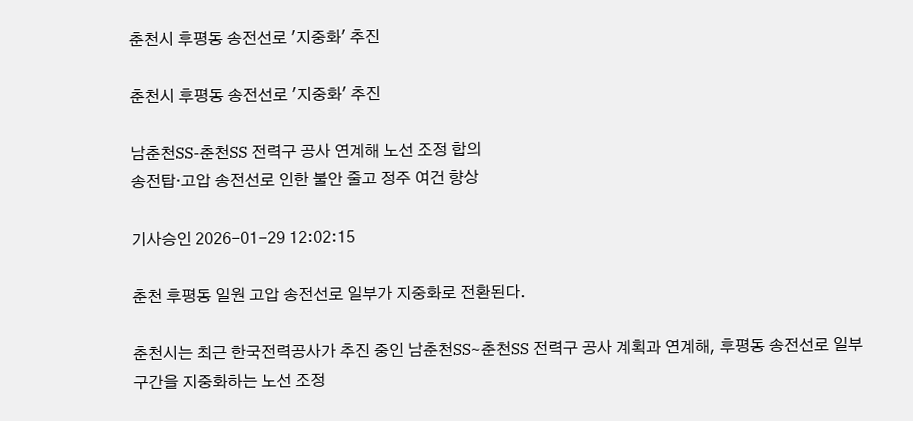춘천시 후평동 송전선로 '지중화' 추진

춘천시 후평동 송전선로 '지중화' 추진

남춘천SS-춘천SS 전력구 공사 연계해 노선 조정 합의
송전탑·고압 송전선로 인한 불안 줄고 정주 여건 향상

기사승인 2026-01-29 12:02:15

춘천 후평동 일원 고압 송전선로 일부가 지중화로 전환된다.

춘천시는 최근 한국전력공사가 추진 중인 남춘천SS~춘천SS 전력구 공사 계획과 연계해, 후평동 송전선로 일부 구간을 지중화하는 노선 조정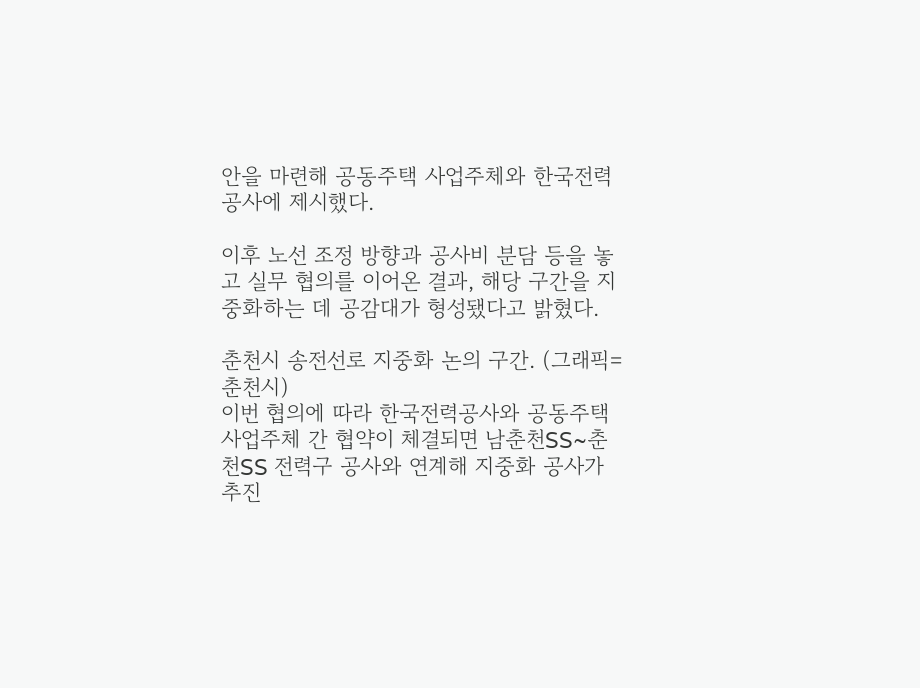안을 마련해 공동주택 사업주체와 한국전력공사에 제시했다.

이후 노선 조정 방향과 공사비 분담 등을 놓고 실무 협의를 이어온 결과, 해당 구간을 지중화하는 데 공감대가 형성됐다고 밝혔다.

춘천시 송전선로 지중화 논의 구간. (그래픽=춘천시)
이번 협의에 따라 한국전력공사와 공동주택 사업주체 간 협약이 체결되면 남춘천SS~춘천SS 전력구 공사와 연계해 지중화 공사가 추진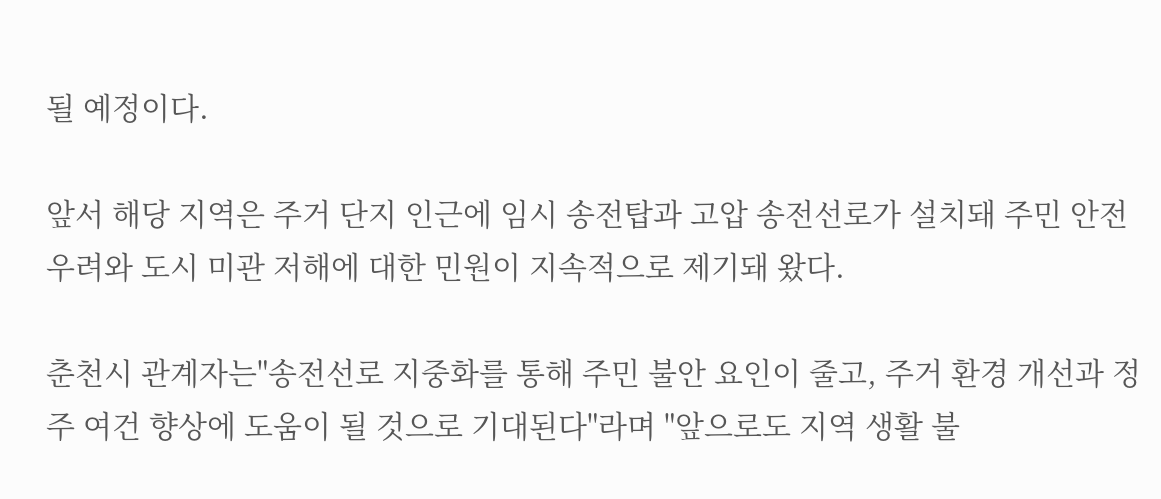될 예정이다.

앞서 해당 지역은 주거 단지 인근에 임시 송전탑과 고압 송전선로가 설치돼 주민 안전 우려와 도시 미관 저해에 대한 민원이 지속적으로 제기돼 왔다.

춘천시 관계자는"송전선로 지중화를 통해 주민 불안 요인이 줄고, 주거 환경 개선과 정주 여건 향상에 도움이 될 것으로 기대된다"라며 "앞으로도 지역 생활 불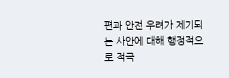편과 안전 우려가 제기되는 사안에 대해 행정적으로 적극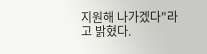지원해 나가겠다"라고 밝혔다.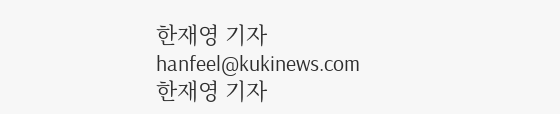한재영 기자
hanfeel@kukinews.com
한재영 기자